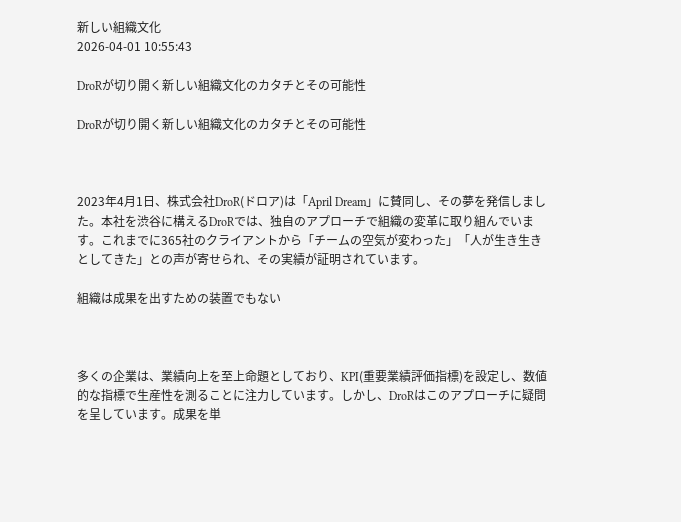新しい組織文化
2026-04-01 10:55:43

DroRが切り開く新しい組織文化のカタチとその可能性

DroRが切り開く新しい組織文化のカタチとその可能性



2023年4月1日、株式会社DroR(ドロア)は「April Dream」に賛同し、その夢を発信しました。本社を渋谷に構えるDroRでは、独自のアプローチで組織の変革に取り組んでいます。これまでに365社のクライアントから「チームの空気が変わった」「人が生き生きとしてきた」との声が寄せられ、その実績が証明されています。

組織は成果を出すための装置でもない



多くの企業は、業績向上を至上命題としており、KPI(重要業績評価指標)を設定し、数値的な指標で生産性を測ることに注力しています。しかし、DroRはこのアプローチに疑問を呈しています。成果を単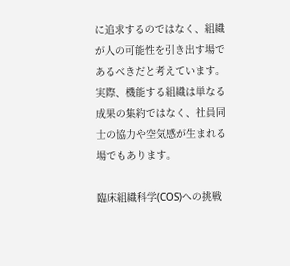に追求するのではなく、組織が人の可能性を引き出す場であるべきだと考えています。実際、機能する組織は単なる成果の集約ではなく、社員同士の協力や空気感が生まれる場でもあります。

臨床組織科学(COS)への挑戦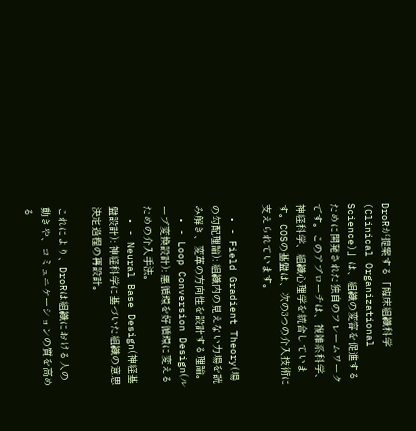DroRが提案する「臨床組織科学(Clinical Organizational Science)」は、組織の変容を促進するために開発された独自のフレームワークです。このアプローチは、複雑系科学、神経科学、組織心理学を統合しています。COSの基盤は、次の3つの介入技術に支えられています。

  • - Field Gradient Theory(場の勾配理論): 組織内の見えない力場を読み解き、変革の方向性を設計する理論。
  • - Loop Conversion Design(ループ変換設計): 悪循環を好循環に変えるための介入手法。
  • - Neural Base Design(神経基盤設計): 神経科学に基づいた組織の意思決定過程の再設計。

これにより、DroRは組織における人の動きや、コミュニケーションの質を高める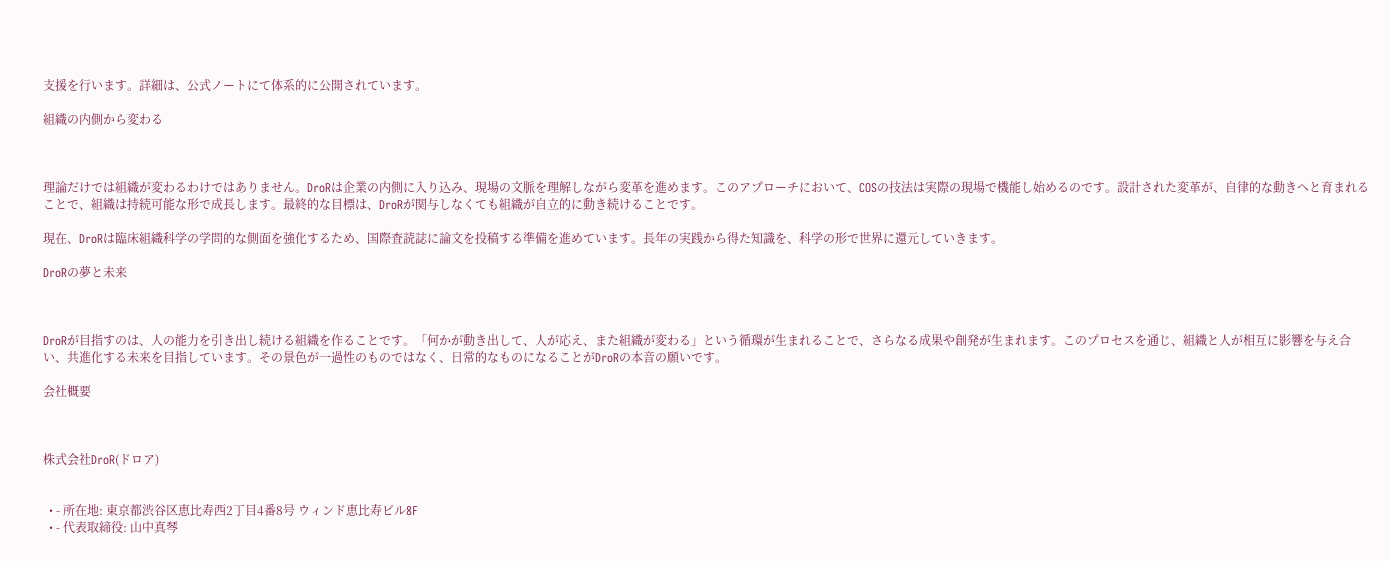支援を行います。詳細は、公式ノートにて体系的に公開されています。

組織の内側から変わる



理論だけでは組織が変わるわけではありません。DroRは企業の内側に入り込み、現場の文脈を理解しながら変革を進めます。このアプローチにおいて、COSの技法は実際の現場で機能し始めるのです。設計された変革が、自律的な動きへと育まれることで、組織は持続可能な形で成長します。最終的な目標は、DroRが関与しなくても組織が自立的に動き続けることです。

現在、DroRは臨床組織科学の学問的な側面を強化するため、国際査読誌に論文を投稿する準備を進めています。長年の実践から得た知識を、科学の形で世界に還元していきます。

DroRの夢と未来



DroRが目指すのは、人の能力を引き出し続ける組織を作ることです。「何かが動き出して、人が応え、また組織が変わる」という循環が生まれることで、さらなる成果や創発が生まれます。このプロセスを通じ、組織と人が相互に影響を与え合い、共進化する未来を目指しています。その景色が一過性のものではなく、日常的なものになることがDroRの本音の願いです。

会社概要



株式会社DroR(ドロア)


  • - 所在地: 東京都渋谷区恵比寿西2丁目4番8号 ウィンド恵比寿ビル8F
  • - 代表取締役: 山中真琴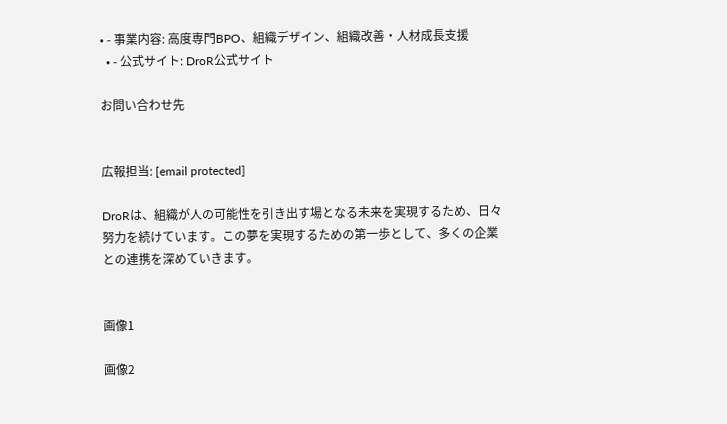• - 事業内容: 高度専門BPO、組織デザイン、組織改善・人材成長支援
  • - 公式サイト: DroR公式サイト

お問い合わせ先


広報担当: [email protected]

DroRは、組織が人の可能性を引き出す場となる未来を実現するため、日々努力を続けています。この夢を実現するための第一歩として、多くの企業との連携を深めていきます。


画像1

画像2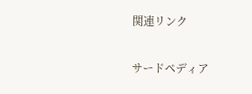関連リンク

サードペディア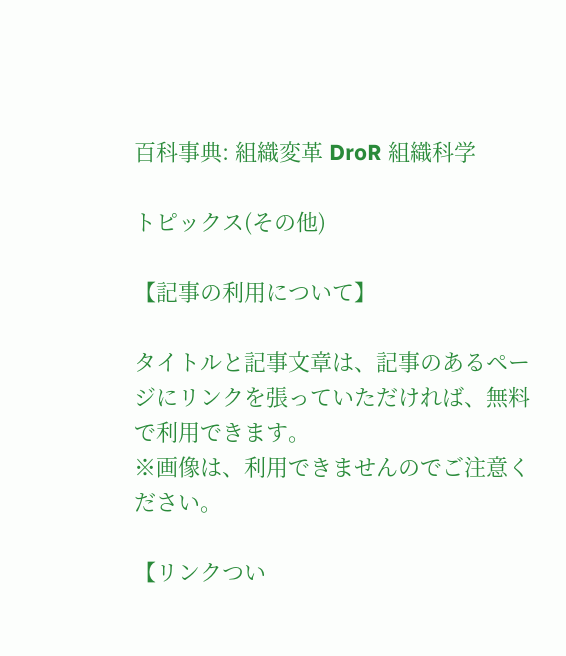百科事典: 組織変革 DroR 組織科学

トピックス(その他)

【記事の利用について】

タイトルと記事文章は、記事のあるページにリンクを張っていただければ、無料で利用できます。
※画像は、利用できませんのでご注意ください。

【リンクつい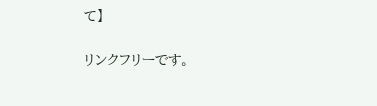て】

リンクフリーです。